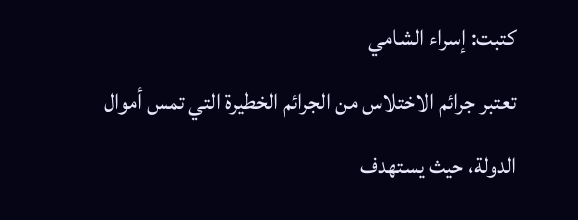كتبت: إسراء الشامي
تعتبر جرائم الاختلاس من الجرائم الخطيرة التي تمس أموال الدولة، حيث يستهدف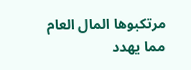مرتكبوها المال العام مما يهدد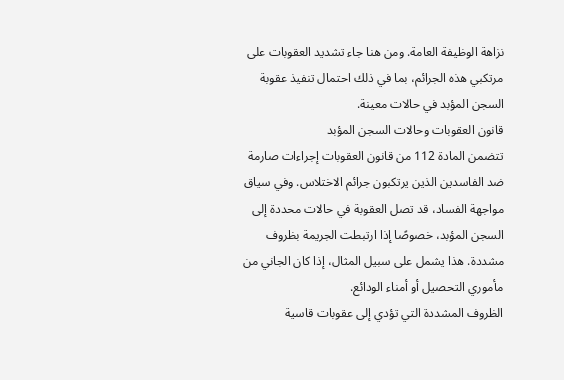نزاهة الوظيفة العامة. ومن هنا جاء تشديد العقوبات على مرتكبي هذه الجرائم، بما في ذلك احتمال تنفيذ عقوبة السجن المؤبد في حالات معينة.
قانون العقوبات وحالات السجن المؤبد
تتضمن المادة 112 من قانون العقوبات إجراءات صارمة ضد الفاسدين الذين يرتكبون جرائم الاختلاس. وفي سياق مواجهة الفساد، قد تصل العقوبة في حالات محددة إلى السجن المؤبد، خصوصًا إذا ارتبطت الجريمة بظروف مشددة. هذا يشمل على سبيل المثال، إذا كان الجاني من مأموري التحصيل أو أمناء الودائع.
الظروف المشددة التي تؤدي إلى عقوبات قاسية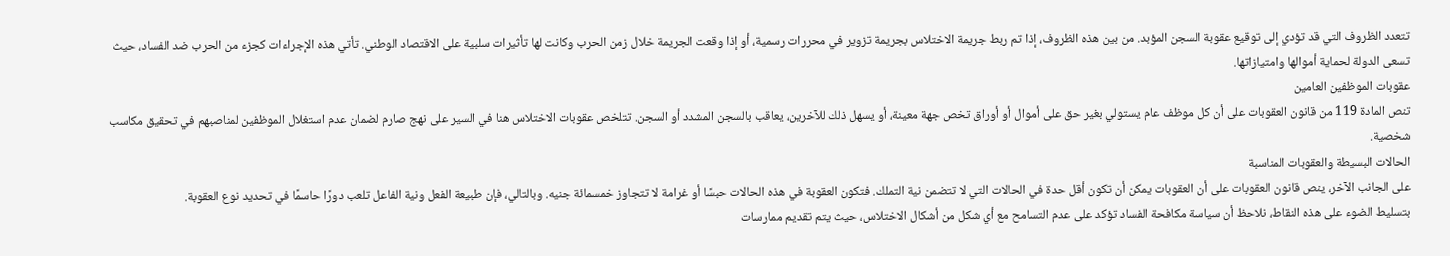تتعدد الظروف التي قد تؤدي إلى توقيع عقوبة السجن المؤبد. من بين هذه الظروف، إذا تم ربط جريمة الاختلاس بجريمة تزوير في محررات رسمية، أو إذا وقعت الجريمة خلال زمن الحرب وكانت لها تأثيرات سلبية على الاقتصاد الوطني. تأتي هذه الإجراءات كجزء من الحرب ضد الفساد، حيث تسعى الدولة لحماية أموالها وامتيازاتها.
عقوبات الموظفين العامين
تنص المادة 119 من قانون العقوبات على أن كل موظف عام يستولي بغير حق على أموال أو أوراق تخص جهة معينة، أو يسهل ذلك للآخرين، يعاقب بالسجن المشدد أو السجن. تتلخص عقوبات الاختلاس هنا في السير على نهج صارم لضمان عدم استغلال الموظفين لمناصبهم في تحقيق مكاسب شخصية.
الحالات البسيطة والعقوبات المناسبة
على الجانب الآخر، ينص قانون العقوبات على أن العقوبات يمكن أن تكون أقل حدة في الحالات التي لا تتضمن نية التملك. فتكون العقوبة في هذه الحالات حبسًا أو غرامة لا تتجاوز خمسمائة جنيه. وبالتالي، فإن طبيعة الفعل ونية الفاعل تلعب دورًا حاسمًا في تحديد نوع العقوبة.
بتسليط الضوء على هذه النقاط، نلاحظ أن سياسة مكافحة الفساد تؤكد على عدم التسامح مع أي شكل من أشكال الاختلاس، حيث يتم تقديم ممارسات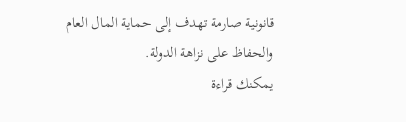قانونية صارمة تهدف إلى حماية المال العام والحفاظ على نزاهة الدولة.
يمكنك قراءة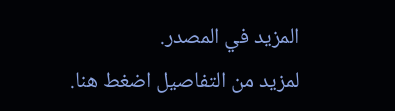المزيد في المصدر.
لمزيد من التفاصيل اضغط هنا.